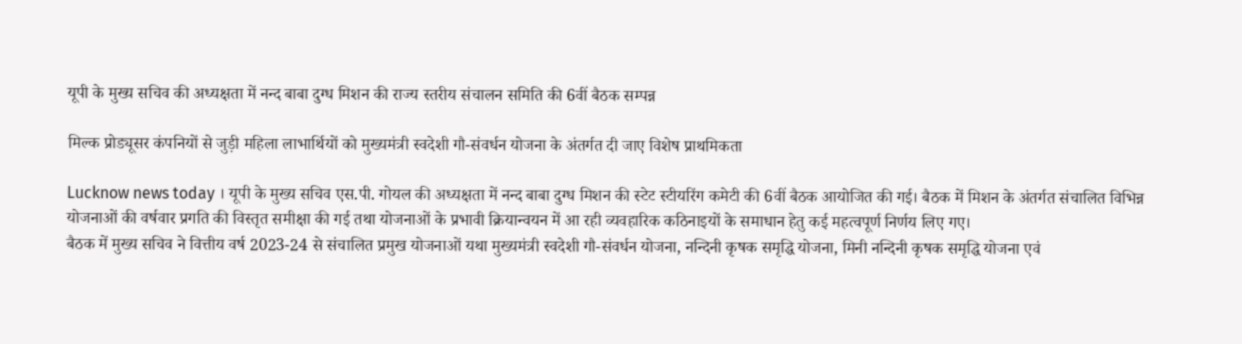यूपी के मुख्य सचिव की अध्यक्षता में नन्द बाबा दुग्ध मिशन की राज्य स्तरीय संचालन समिति की 6वीं बैठक सम्पन्न

मिल्क प्रोड्यूसर कंपनियों से जुड़ी महिला लाभार्थियों को मुख्यमंत्री स्वदेशी गौ-संवर्धन योजना के अंतर्गत दी जाए विशेष प्राथमिकता

Lucknow news today । यूपी के मुख्य सचिव एस.पी. गोयल की अध्यक्षता में नन्द बाबा दुग्ध मिशन की स्टेट स्टीयरिंग कमेटी की 6वीं बैठक आयोजित की गई। बैठक में मिशन के अंतर्गत संचालित विभिन्न योजनाओं की वर्षवार प्रगति की विस्तृत समीक्षा की गई तथा योजनाओं के प्रभावी क्रियान्वयन में आ रही व्यवहारिक कठिनाइयों के समाधान हेतु कई महत्वपूर्ण निर्णय लिए गए।
बैठक में मुख्य सचिव ने वित्तीय वर्ष 2023-24 से संचालित प्रमुख योजनाओं यथा मुख्यमंत्री स्वदेशी गौ-संवर्धन योजना, नन्दिनी कृषक समृद्धि योजना, मिनी नन्दिनी कृषक समृद्धि योजना एवं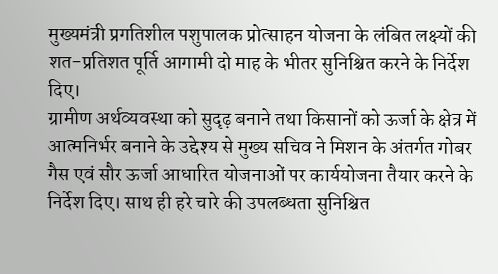मुख्यमंत्री प्रगतिशील पशुपालक प्रोत्साहन योजना के लंबित लक्ष्यों की शत-प्रतिशत पूर्ति आगामी दो माह के भीतर सुनिश्चित करने के निर्देश दिए।
ग्रामीण अर्थव्यवस्था को सुदृढ़ बनाने तथा किसानों को ऊर्जा के क्षेत्र में आत्मनिर्भर बनाने के उद्देश्य से मुख्य सचिव ने मिशन के अंतर्गत गोबर गैस एवं सौर ऊर्जा आधारित योजनाओं पर कार्ययोजना तैयार करने के निर्देश दिए। साथ ही हरे चारे की उपलब्धता सुनिश्चित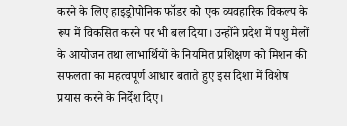करने के लिए हाइड्रोपोनिक फॉडर को एक व्यवहारिक विकल्प के रूप में विकसित करने पर भी बल दिया। उन्होंने प्रदेश में पशु मेलों के आयोजन तथा लाभार्थियों के नियमित प्रशिक्षण को मिशन की सफलता का महत्वपूर्ण आधार बताते हुए इस दिशा में विशेष प्रयास करने के निर्देश दिए।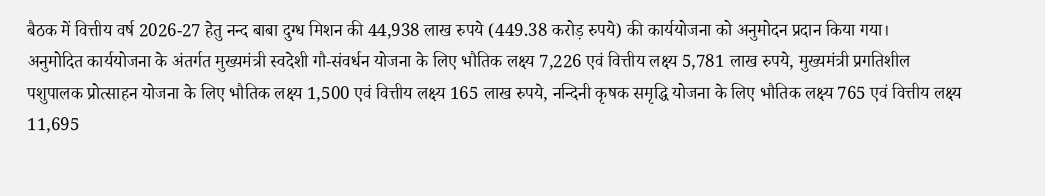बैठक में वित्तीय वर्ष 2026-27 हेतु नन्द बाबा दुग्ध मिशन की 44,938 लाख रुपये (449.38 करोड़ रुपये) की कार्ययोजना को अनुमोदन प्रदान किया गया।
अनुमोदित कार्ययोजना के अंतर्गत मुख्यमंत्री स्वदेशी गौ-संवर्धन योजना के लिए भौतिक लक्ष्य 7,226 एवं वित्तीय लक्ष्य 5,781 लाख रुपये, मुख्यमंत्री प्रगतिशील पशुपालक प्रोत्साहन योजना के लिए भौतिक लक्ष्य 1,500 एवं वित्तीय लक्ष्य 165 लाख रुपये, नन्दिनी कृषक समृद्धि योजना के लिए भौतिक लक्ष्य 765 एवं वित्तीय लक्ष्य 11,695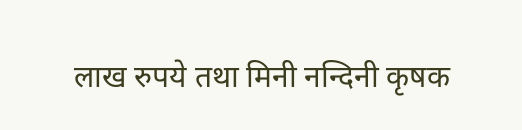लाख रुपये तथा मिनी नन्दिनी कृषक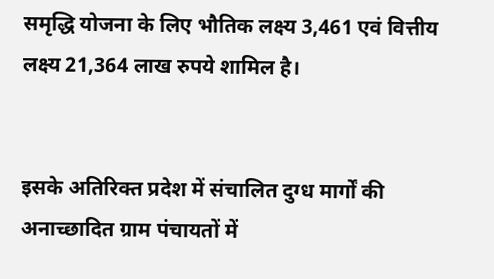समृद्धि योजना के लिए भौतिक लक्ष्य 3,461 एवं वित्तीय लक्ष्य 21,364 लाख रुपये शामिल है।


इसके अतिरिक्त प्रदेश में संचालित दुग्ध मार्गों की अनाच्छादित ग्राम पंचायतों में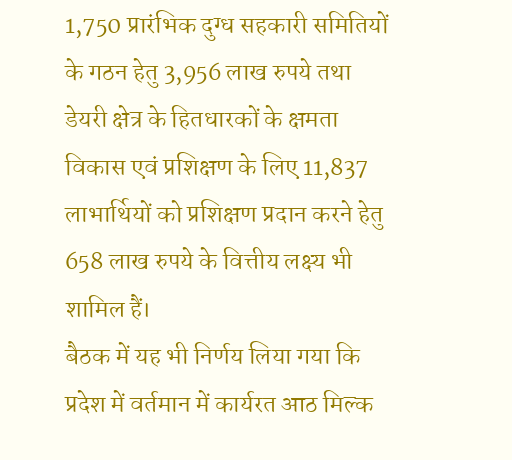1,750 प्रारंभिक दुग्ध सहकारी समितियों के गठन हेतु 3,956 लाख रुपये तथा डेयरी क्षेत्र के हितधारकों के क्षमता विकास एवं प्रशिक्षण के लिए 11,837 लाभार्थियों को प्रशिक्षण प्रदान करने हेतु 658 लाख रुपये के वित्तीय लक्ष्य भी शामिल हैं।
बैठक में यह भी निर्णय लिया गया कि प्रदेश में वर्तमान में कार्यरत आठ मिल्क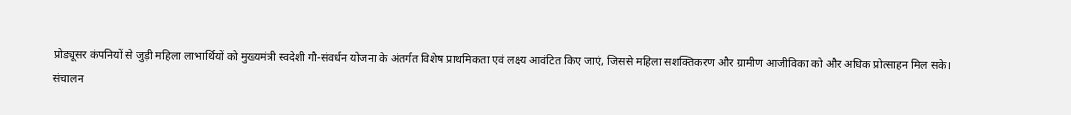प्रोड्यूसर कंपनियों से जुड़ी महिला लाभार्थियों को मुख्यमंत्री स्वदेशी गौ-संवर्धन योजना के अंतर्गत विशेष प्राथमिकता एवं लक्ष्य आवंटित किए जाएं, जिससे महिला सशक्तिकरण और ग्रामीण आजीविका को और अधिक प्रोत्साहन मिल सके।
संचालन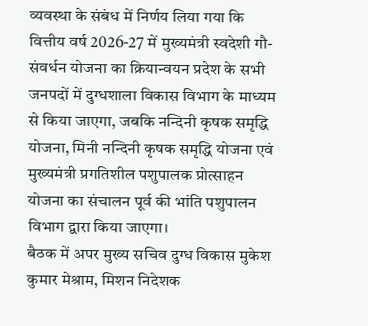व्यवस्था के संबंध में निर्णय लिया गया कि वित्तीय वर्ष 2026-27 में मुख्यमंत्री स्वदेशी गौ-संवर्धन योजना का क्रियान्वयन प्रदेश के सभी जनपदों में दुग्धशाला विकास विभाग के माध्यम से किया जाएगा, जबकि नन्दिनी कृषक समृद्धि योजना, मिनी नन्दिनी कृषक समृद्धि योजना एवं मुख्यमंत्री प्रगतिशील पशुपालक प्रोत्साहन योजना का संचालन पूर्व की भांति पशुपालन विभाग द्वारा किया जाएगा।
बैठक में अपर मुख्य सचिव दुग्ध विकास मुकेश कुमार मेश्राम, मिशन निदेशक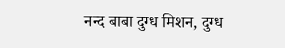नन्द बाबा दुग्ध मिशन, दुग्ध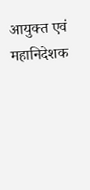आयुक्त एवं महानिदेशक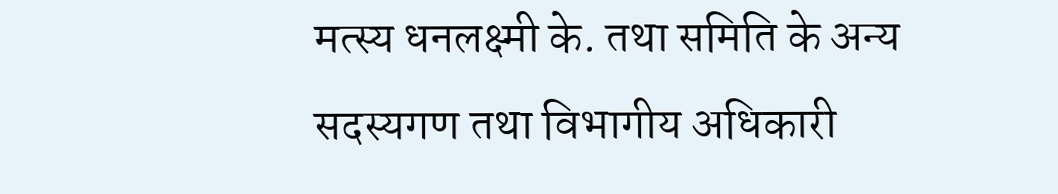मत्स्य धनलक्ष्मी के. तथा समिति के अन्य सदस्यगण तथा विभागीय अधिकारी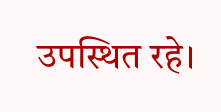उपस्थित रहे।